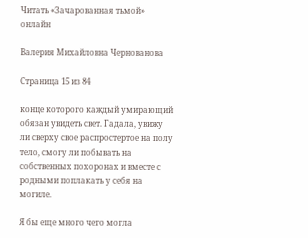Читать «Зачарованная тьмой» онлайн

Валерия Михайловна Чернованова

Страница 15 из 84

конце которого каждый умирающий обязан увидеть свет. Гадала, увижу ли сверху свое распростертое на полу тело, смогу ли побывать на собственных похоронах и вместе с родными поплакать у себя на могиле.

Я бы еще много чего могла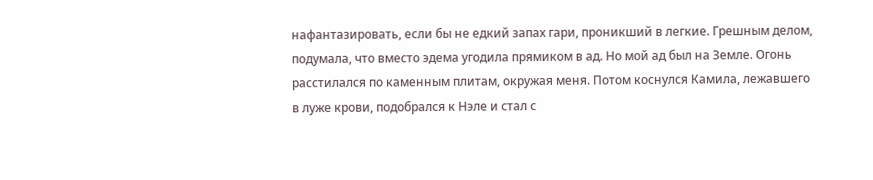нафантазировать, если бы не едкий запах гари, проникший в легкие. Грешным делом, подумала, что вместо эдема угодила прямиком в ад. Но мой ад был на Земле. Огонь расстилался по каменным плитам, окружая меня. Потом коснулся Камила, лежавшего в луже крови, подобрался к Нэле и стал с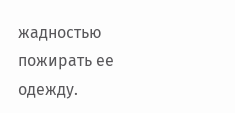жадностью пожирать ее одежду.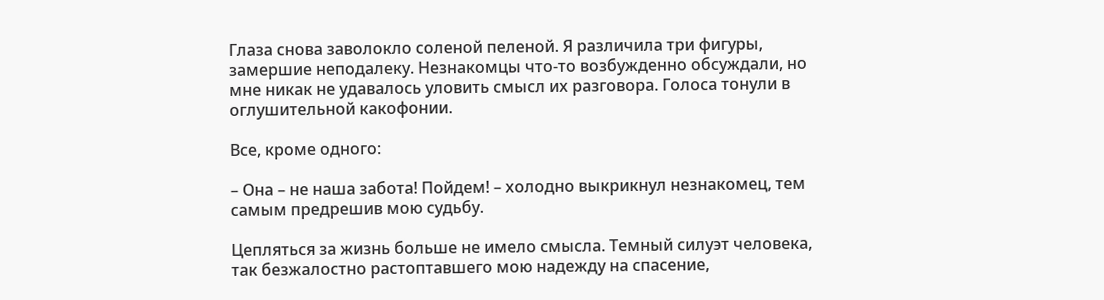Глаза снова заволокло соленой пеленой. Я различила три фигуры, замершие неподалеку. Незнакомцы что-то возбужденно обсуждали, но мне никак не удавалось уловить смысл их разговора. Голоса тонули в оглушительной какофонии.

Все, кроме одного:

– Она – не наша забота! Пойдем! – холодно выкрикнул незнакомец, тем самым предрешив мою судьбу.

Цепляться за жизнь больше не имело смысла. Темный силуэт человека, так безжалостно растоптавшего мою надежду на спасение,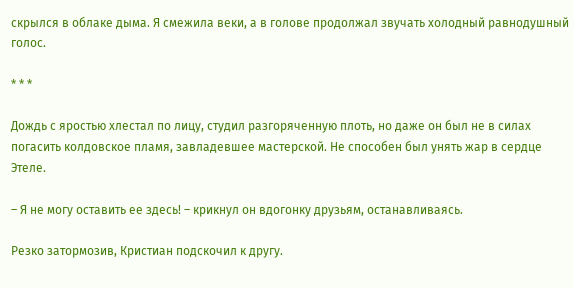скрылся в облаке дыма. Я смежила веки, а в голове продолжал звучать холодный равнодушный голос.

* * *

Дождь с яростью хлестал по лицу, студил разгоряченную плоть, но даже он был не в силах погасить колдовское пламя, завладевшее мастерской. Не способен был унять жар в сердце Этеле.

– Я не могу оставить ее здесь! – крикнул он вдогонку друзьям, останавливаясь.

Резко затормозив, Кристиан подскочил к другу.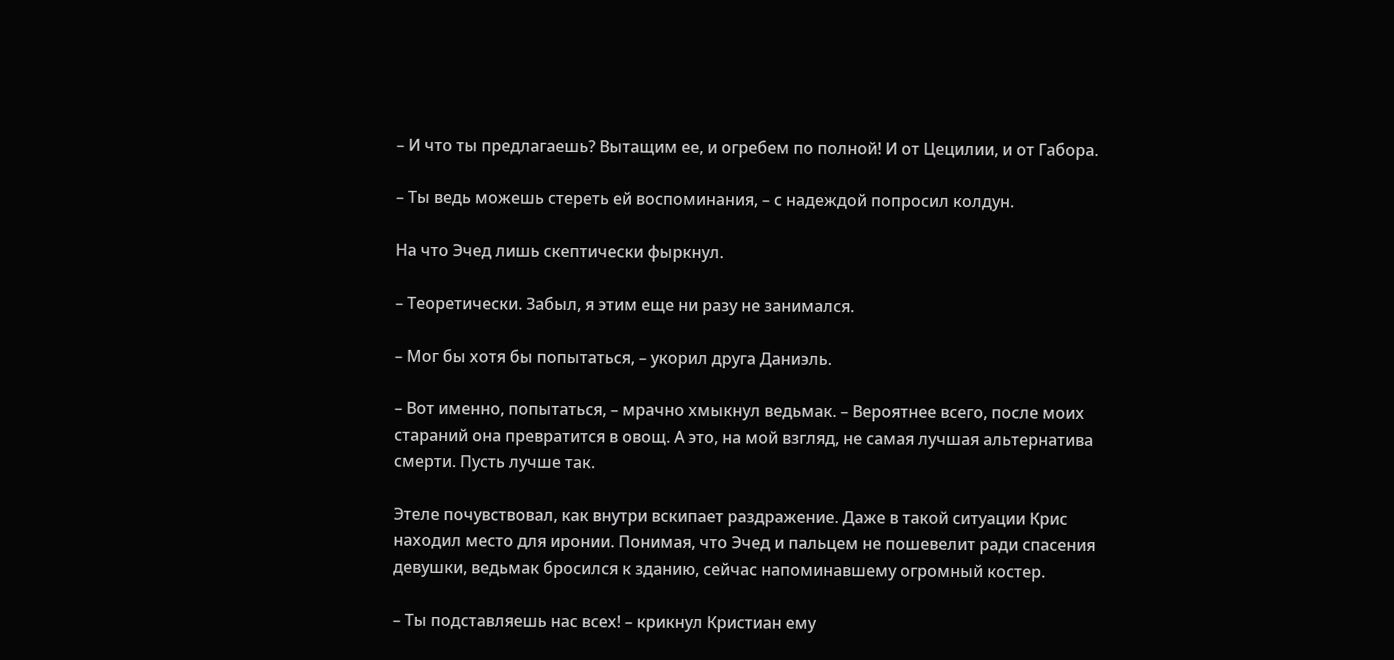– И что ты предлагаешь? Вытащим ее, и огребем по полной! И от Цецилии, и от Габора.

– Ты ведь можешь стереть ей воспоминания, – с надеждой попросил колдун.

На что Эчед лишь скептически фыркнул.

– Теоретически. Забыл, я этим еще ни разу не занимался.

– Мог бы хотя бы попытаться, – укорил друга Даниэль.

– Вот именно, попытаться, – мрачно хмыкнул ведьмак. – Вероятнее всего, после моих стараний она превратится в овощ. А это, на мой взгляд, не самая лучшая альтернатива смерти. Пусть лучше так.

Этеле почувствовал, как внутри вскипает раздражение. Даже в такой ситуации Крис находил место для иронии. Понимая, что Эчед и пальцем не пошевелит ради спасения девушки, ведьмак бросился к зданию, сейчас напоминавшему огромный костер.

– Ты подставляешь нас всех! – крикнул Кристиан ему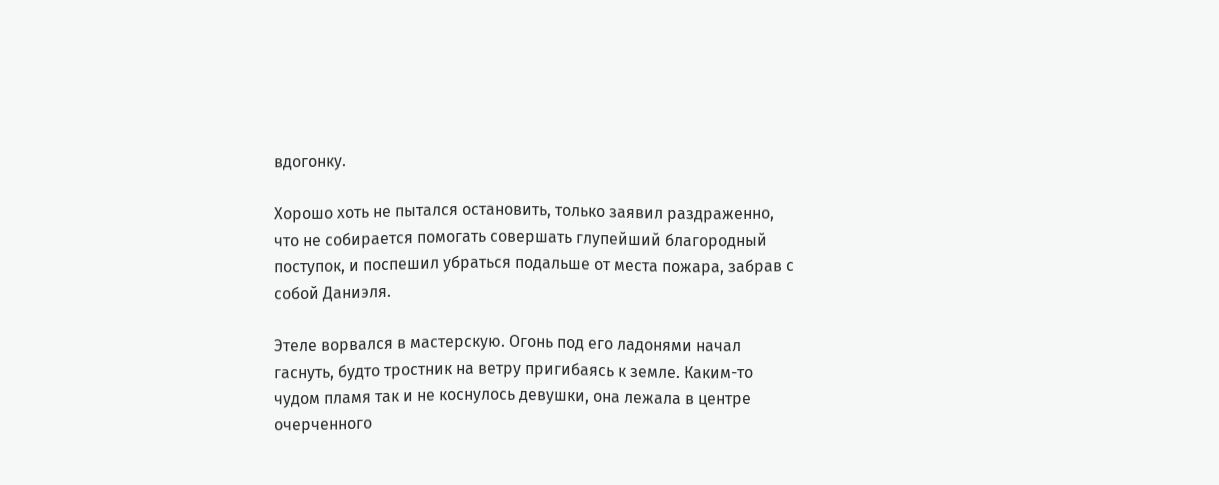вдогонку.

Хорошо хоть не пытался остановить, только заявил раздраженно, что не собирается помогать совершать глупейший благородный поступок, и поспешил убраться подальше от места пожара, забрав с собой Даниэля.

Этеле ворвался в мастерскую. Огонь под его ладонями начал гаснуть, будто тростник на ветру пригибаясь к земле. Каким-то чудом пламя так и не коснулось девушки, она лежала в центре очерченного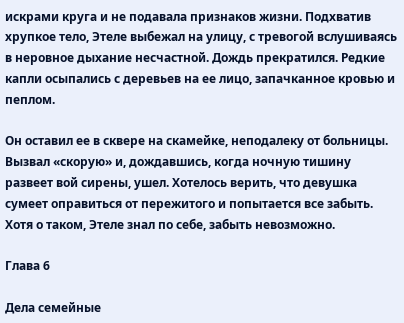искрами круга и не подавала признаков жизни. Подхватив хрупкое тело, Этеле выбежал на улицу, с тревогой вслушиваясь в неровное дыхание несчастной. Дождь прекратился. Редкие капли осыпались с деревьев на ее лицо, запачканное кровью и пеплом.

Он оставил ее в сквере на скамейке, неподалеку от больницы. Вызвал «скорую» и, дождавшись, когда ночную тишину развеет вой сирены, ушел. Хотелось верить, что девушка сумеет оправиться от пережитого и попытается все забыть. Хотя о таком, Этеле знал по себе, забыть невозможно.

Глава 6

Дела семейные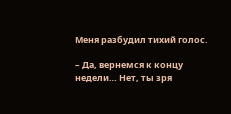Меня разбудил тихий голос.

– Да, вернемся к концу недели… Нет, ты зря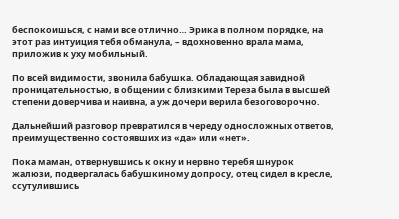беспокоишься, с нами все отлично… Эрика в полном порядке, на этот раз интуиция тебя обманула, – вдохновенно врала мама, приложив к уху мобильный.

По всей видимости, звонила бабушка. Обладающая завидной проницательностью, в общении с близкими Тереза была в высшей степени доверчива и наивна, а уж дочери верила безоговорочно.

Дальнейший разговор превратился в череду односложных ответов, преимущественно состоявших из «да» или «нет».

Пока маман, отвернувшись к окну и нервно теребя шнурок жалюзи, подвергалась бабушкиному допросу, отец сидел в кресле, ссутулившись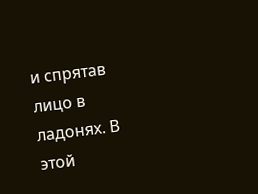и спрятав лицо в ладонях. В этой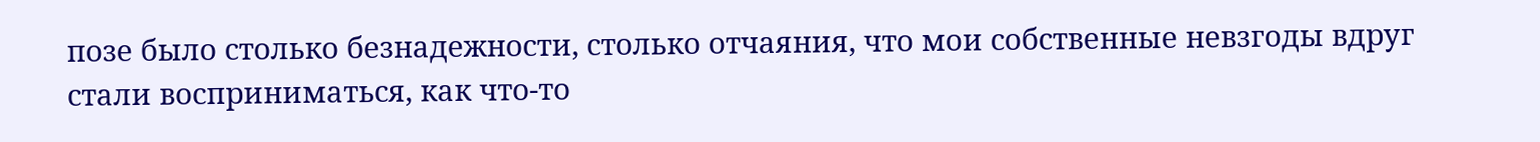позе было столько безнадежности, столько отчаяния, что мои собственные невзгоды вдруг стали восприниматься, как что-то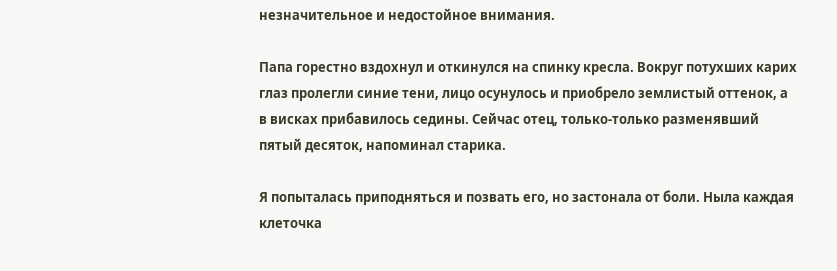незначительное и недостойное внимания.

Папа горестно вздохнул и откинулся на спинку кресла. Вокруг потухших карих глаз пролегли синие тени, лицо осунулось и приобрело землистый оттенок, а в висках прибавилось седины. Сейчас отец, только-только разменявший пятый десяток, напоминал старика.

Я попыталась приподняться и позвать его, но застонала от боли. Ныла каждая клеточка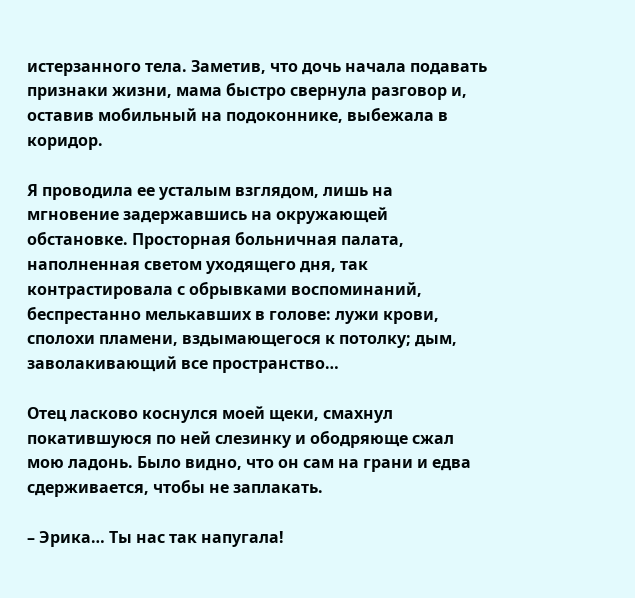истерзанного тела. Заметив, что дочь начала подавать признаки жизни, мама быстро свернула разговор и, оставив мобильный на подоконнике, выбежала в коридор.

Я проводила ее усталым взглядом, лишь на мгновение задержавшись на окружающей обстановке. Просторная больничная палата, наполненная светом уходящего дня, так контрастировала с обрывками воспоминаний, беспрестанно мелькавших в голове: лужи крови, сполохи пламени, вздымающегося к потолку; дым, заволакивающий все пространство…

Отец ласково коснулся моей щеки, смахнул покатившуюся по ней слезинку и ободряюще сжал мою ладонь. Было видно, что он сам на грани и едва сдерживается, чтобы не заплакать.

– Эрика… Ты нас так напугала!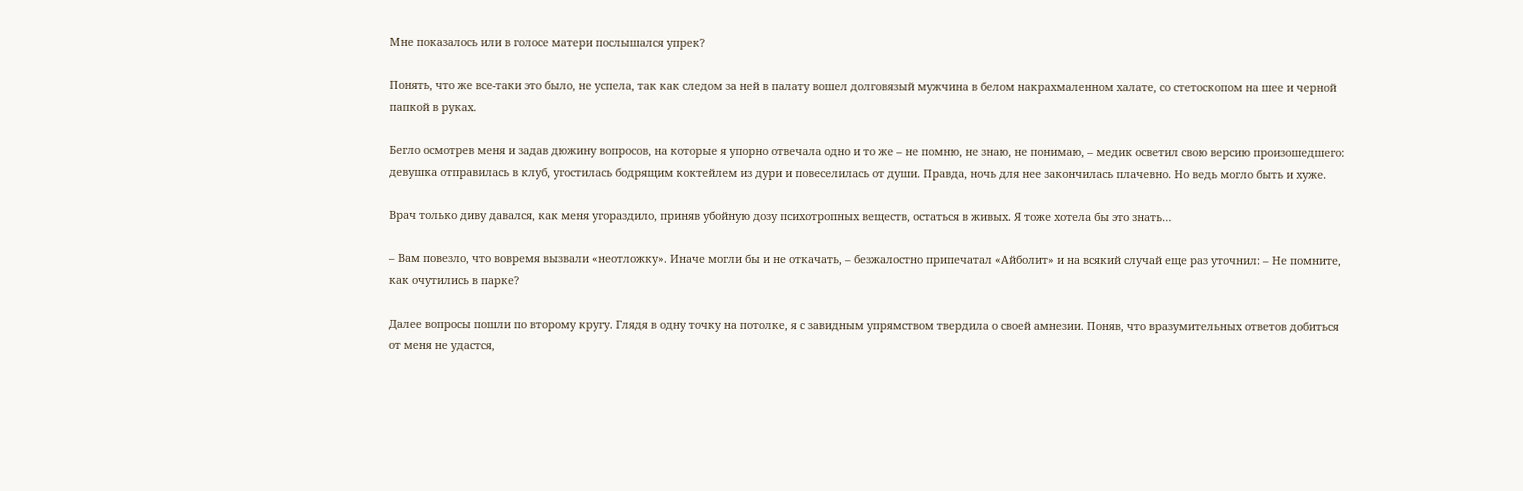Мне показалось или в голосе матери послышался упрек?

Понять, что же все-таки это было, не успела, так как следом за ней в палату вошел долговязый мужчина в белом накрахмаленном халате, со стетоскопом на шее и черной папкой в руках.

Бегло осмотрев меня и задав дюжину вопросов, на которые я упорно отвечала одно и то же – не помню, не знаю, не понимаю, – медик осветил свою версию произошедшего: девушка отправилась в клуб, угостилась бодрящим коктейлем из дури и повеселилась от души. Правда, ночь для нее закончилась плачевно. Но ведь могло быть и хуже.

Врач только диву давался, как меня угораздило, приняв убойную дозу психотропных веществ, остаться в живых. Я тоже хотела бы это знать…

– Вам повезло, что вовремя вызвали «неотложку». Иначе могли бы и не откачать, – безжалостно припечатал «Айболит» и на всякий случай еще раз уточнил: – Не помните, как очутились в парке?

Далее вопросы пошли по второму кругу. Глядя в одну точку на потолке, я с завидным упрямством твердила о своей амнезии. Поняв, что вразумительных ответов добиться от меня не удастся,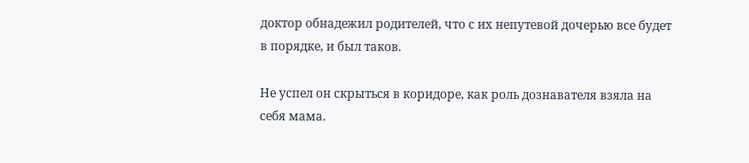доктор обнадежил родителей, что с их непутевой дочерью все будет в порядке, и был таков.

Не успел он скрыться в коридоре, как роль дознавателя взяла на себя мама.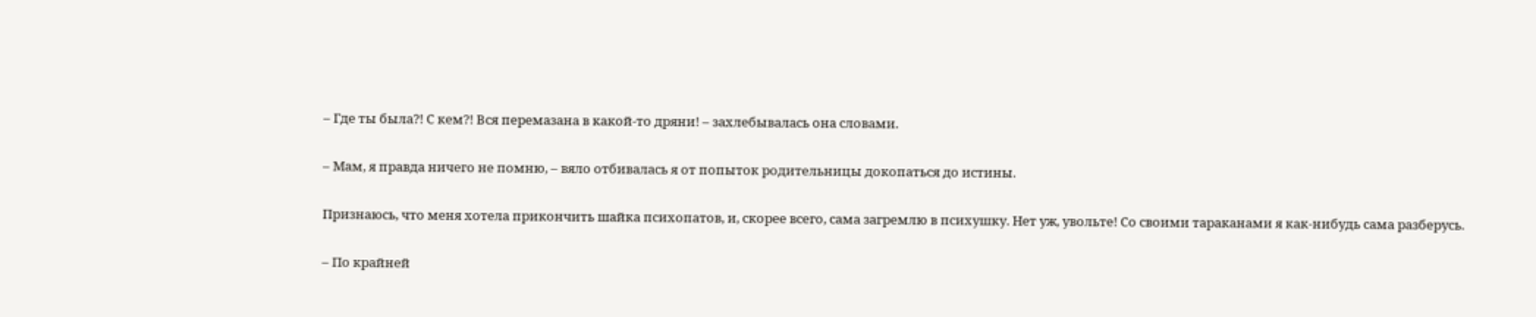– Где ты была?! С кем?! Вся перемазана в какой-то дряни! – захлебывалась она словами.

– Мам, я правда ничего не помню, – вяло отбивалась я от попыток родительницы докопаться до истины.

Признаюсь, что меня хотела прикончить шайка психопатов, и, скорее всего, сама загремлю в психушку. Нет уж, увольте! Со своими тараканами я как-нибудь сама разберусь.

– По крайней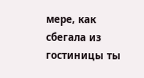мере, как сбегала из гостиницы ты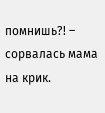помнишь?! – сорвалась мама на крик.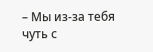– Мы из-за тебя чуть с